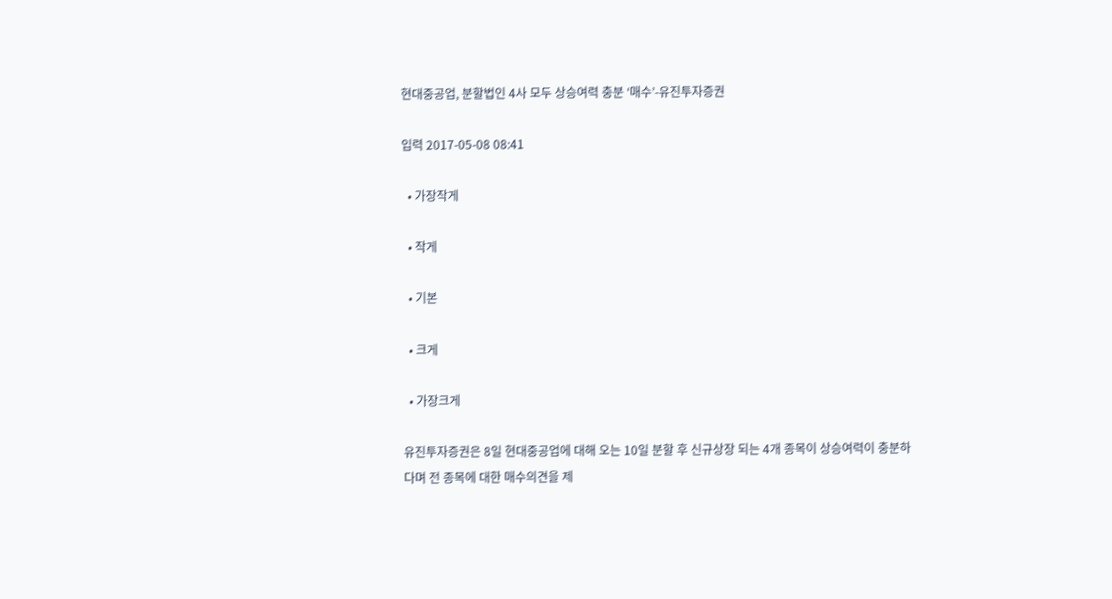현대중공업, 분할법인 4사 모두 상승여력 충분 ‘매수’-유진투자증권

입력 2017-05-08 08:41

  • 가장작게

  • 작게

  • 기본

  • 크게

  • 가장크게

유진투자증권은 8일 현대중공업에 대해 오는 10일 분할 후 신규상장 되는 4개 종목이 상승여력이 충분하다며 전 종목에 대한 매수의견을 제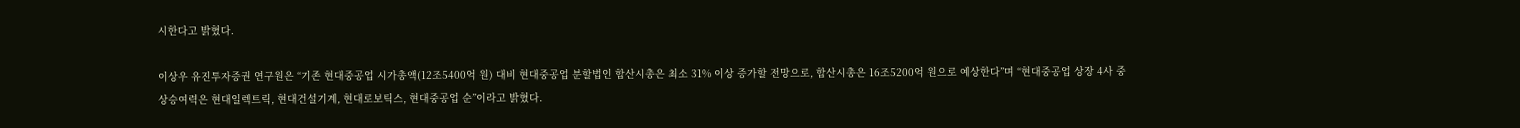시한다고 밝혔다.

이상우 유진투자증권 연구원은 “기존 현대중공업 시가총액(12조5400억 원) 대비 현대중공업 분할법인 합산시총은 최소 31% 이상 증가할 전망으로, 합산시총은 16조5200억 원으로 예상한다”며 “현대중공업 상장 4사 중 상승여력은 현대일렉트릭, 현대건설기계, 현대로보틱스, 현대중공업 순”이라고 밝혔다.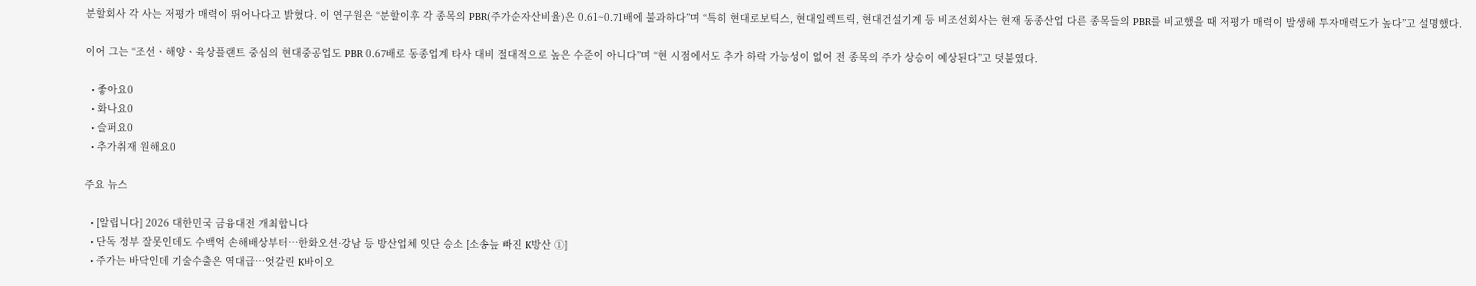분할회사 각 사는 저평가 매력이 뛰어나다고 밝혔다. 이 연구원은 “분할이후 각 종목의 PBR(주가순자산비율)은 0.61~0.71배에 불과하다”며 “특히 현대로보틱스, 현대일렉트릭, 현대건설기계 등 비조선회사는 현재 동종산업 다른 종목들의 PBR를 비교했을 때 저평가 매력이 발생해 투자매력도가 높다”고 설명했다.

이어 그는 “조선ㆍ해양ㆍ육상플랜트 중심의 현대중공업도 PBR 0.67배로 동종업계 타사 대비 절대적으로 높은 수준이 아니다”며 “현 시점에서도 추가 하락 가능성이 없어 전 종목의 주가 상승이 예상된다”고 덧붙였다.

  • 좋아요0
  • 화나요0
  • 슬퍼요0
  • 추가취재 원해요0

주요 뉴스

  • [알립니다] 2026 대한민국 금융대전 개최합니다
  • 단독 정부 잘못인데도 수백억 손해배상부터…한화오션·강남 등 방산업체 잇단 승소 [소송늪 빠진 K방산 ①]
  • 주가는 바닥인데 기술수출은 역대급…엇갈린 K바이오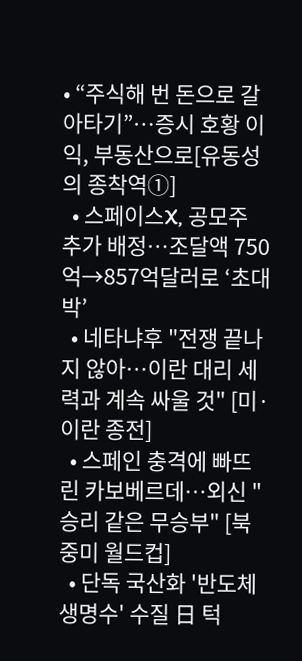• “주식해 번 돈으로 갈아타기”…증시 호황 이익, 부동산으로[유동성의 종착역①]
  • 스페이스X, 공모주 추가 배정…조달액 750억→857억달러로 ‘초대박’
  • 네타냐후 "전쟁 끝나지 않아⋯이란 대리 세력과 계속 싸울 것" [미·이란 종전]
  • 스페인 충격에 빠뜨린 카보베르데…외신 "승리 같은 무승부" [북중미 월드컵]
  • 단독 국산화 '반도체 생명수' 수질 日 턱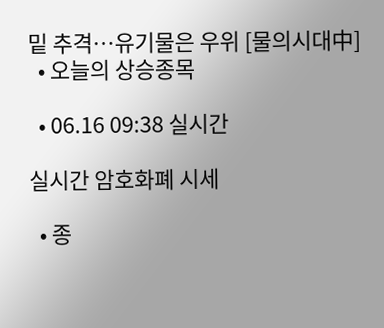밑 추격…유기물은 우위 [물의시대中]
  • 오늘의 상승종목

  • 06.16 09:38 실시간

실시간 암호화폐 시세

  • 종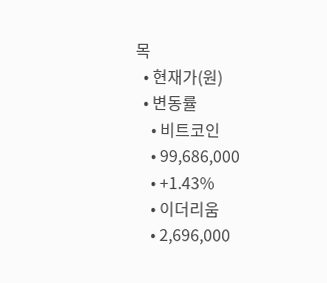목
  • 현재가(원)
  • 변동률
    • 비트코인
    • 99,686,000
    • +1.43%
    • 이더리움
    • 2,696,000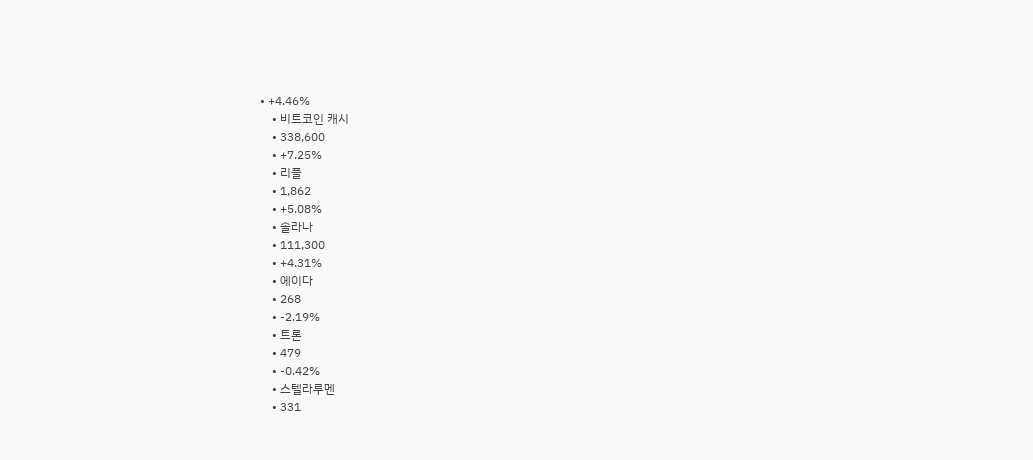• +4.46%
    • 비트코인 캐시
    • 338,600
    • +7.25%
    • 리플
    • 1,862
    • +5.08%
    • 솔라나
    • 111,300
    • +4.31%
    • 에이다
    • 268
    • -2.19%
    • 트론
    • 479
    • -0.42%
    • 스텔라루멘
    • 331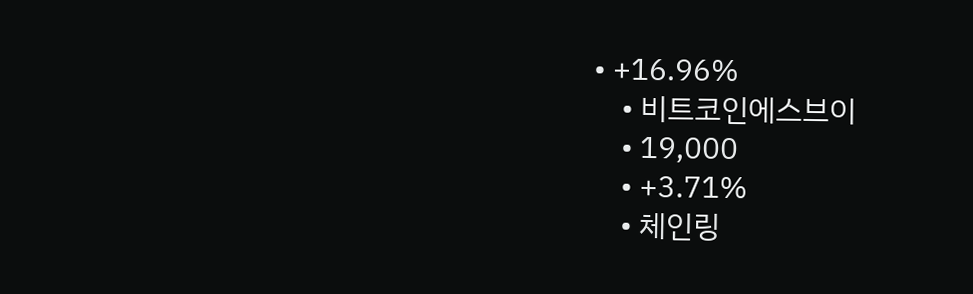• +16.96%
    • 비트코인에스브이
    • 19,000
    • +3.71%
    • 체인링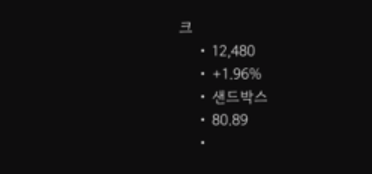크
    • 12,480
    • +1.96%
    • 샌드박스
    • 80.89
    •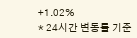+1.02%
* 24시간 변동률 기준